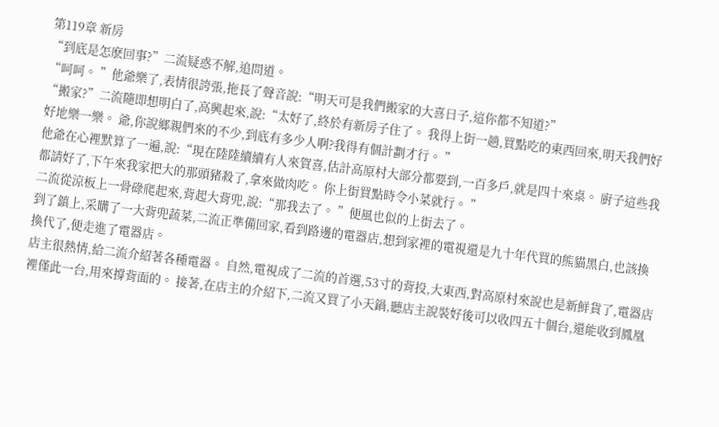第119章 新房
“到底是怎麽回事?”二流疑惑不解,追問道。
“呵呵。 ”他爺樂了,表情很誇張,拖長了聲音說:“明天可是我們搬家的大喜日子,這你都不知道?”
“搬家?”二流隨即想明白了,高興起來,說:“太好了,終於有新房子住了。 我得上街一趟,買點吃的東西回來,明天我們好好地樂一樂。 爺,你說鄉親們來的不少,到底有多少人啊?我得有個計劃才行。 ”
他爺在心裡默算了一遍,說:“現在陸陸續續有人來賀喜,估計高原村大部分都要到,一百多戶,就是四十來桌。 廚子這些我都請好了,下午來我家把大的那頭豬殺了,拿來做肉吃。 你上街買點時令小菜就行。 ”
二流從涼板上一骨碌爬起來,背起大背兜,說:“那我去了。 ”便風也似的上街去了。
到了鎮上,采購了一大背兜蔬菜,二流正準備回家,看到路邊的電器店,想到家裡的電視還是九十年代買的熊貓黑白,也該換換代了,便走進了電器店。
店主很熱情,給二流介紹著各種電器。 自然,電視成了二流的首選,53寸的背投,大東西,對高原村來說也是新鮮貨了,電器店裡僅此一台,用來撐背面的。 接著,在店主的介紹下,二流又買了小天鍋,聽店主說裝好後可以收四五十個台,還能收到鳳凰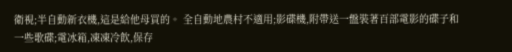衛視;半自動新衣機,這是給他母買的。 全自動地農村不適用;影碟機,附帶送一盤裝著百部電影的碟子和一些歌碟;電冰箱,凍凍冷飲,保存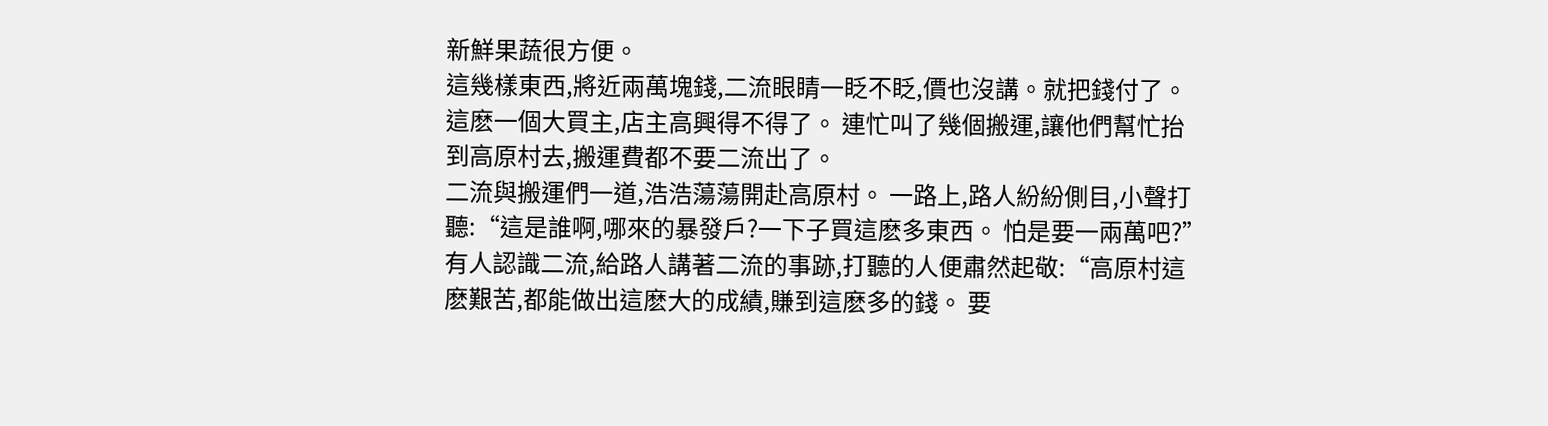新鮮果蔬很方便。
這幾樣東西,將近兩萬塊錢,二流眼睛一眨不眨,價也沒講。就把錢付了。 這麽一個大買主,店主高興得不得了。 連忙叫了幾個搬運,讓他們幫忙抬到高原村去,搬運費都不要二流出了。
二流與搬運們一道,浩浩蕩蕩開赴高原村。 一路上,路人紛紛側目,小聲打聽:“這是誰啊,哪來的暴發戶?一下子買這麽多東西。 怕是要一兩萬吧?”有人認識二流,給路人講著二流的事跡,打聽的人便肅然起敬:“高原村這麽艱苦,都能做出這麽大的成績,賺到這麽多的錢。 要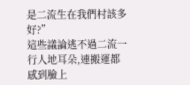是二流生在我們村該多好?”
這些議論逃不過二流一行人地耳朵,連搬運都感到臉上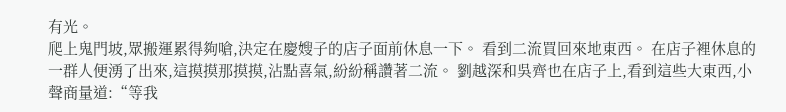有光。
爬上鬼門坡,眾搬運累得夠嗆,決定在慶嫂子的店子面前休息一下。 看到二流買回來地東西。 在店子裡休息的一群人便湧了出來,這摸摸那摸摸,沾點喜氣,紛紛稱讚著二流。 劉越深和吳齊也在店子上,看到這些大東西,小聲商量道:“等我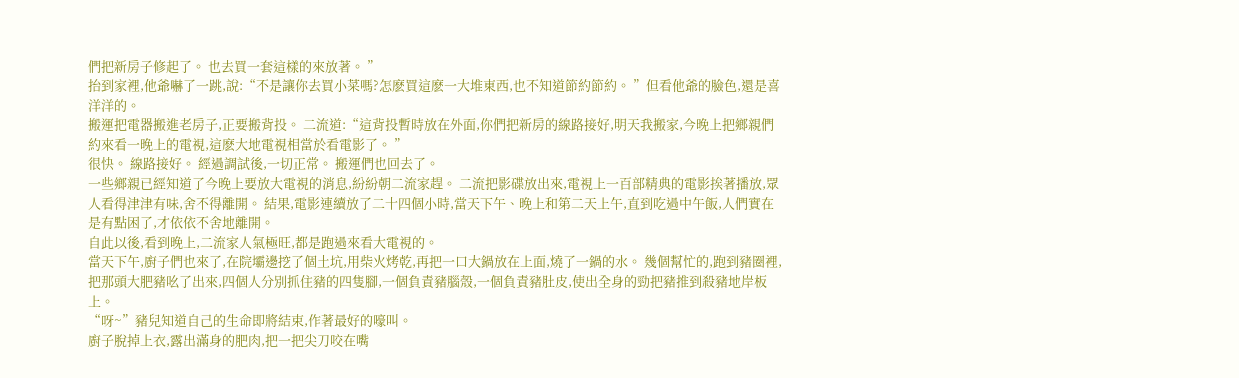們把新房子修起了。 也去買一套這樣的來放著。 ”
抬到家裡,他爺嚇了一跳,說:“不是讓你去買小菜嗎?怎麽買這麽一大堆東西,也不知道節約節約。 ”但看他爺的臉色,還是喜洋洋的。
搬運把電器搬進老房子,正要搬背投。 二流道:“這背投暫時放在外面,你們把新房的線路接好,明天我搬家,今晚上把鄉親們約來看一晚上的電視,這麽大地電視相當於看電影了。 ”
很快。 線路接好。 經過調試後,一切正常。 搬運們也回去了。
一些鄉親已經知道了今晚上要放大電視的消息,紛紛朝二流家趕。 二流把影碟放出來,電視上一百部精典的電影挨著播放,眾人看得津津有味,舍不得離開。 結果,電影連續放了二十四個小時,當天下午、晚上和第二天上午,直到吃過中午飯,人們實在是有點困了,才依依不舍地離開。
自此以後,看到晚上,二流家人氣極旺,都是跑過來看大電視的。
當天下午,廚子們也來了,在院壩邊挖了個土坑,用柴火烤乾,再把一口大鍋放在上面,燒了一鍋的水。 幾個幫忙的,跑到豬圈裡,把那頭大肥豬吆了出來,四個人分別抓住豬的四隻腳,一個負責豬腦殼,一個負責豬肚皮,使出全身的勁把豬推到殺豬地岸板上。
“呀~”豬兒知道自己的生命即將結束,作著最好的嚎叫。
廚子脫掉上衣,露出滿身的肥肉,把一把尖刀咬在嘴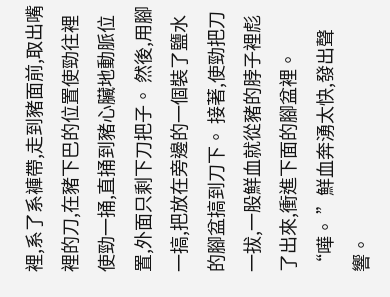裡,系了系褲帶,走到豬面前,取出嘴裡的刀,在豬下巴的位置使勁往裡使勁一捅,直捅到豬心臟地動脈位置,外面只剩下刀把子。 然後,用腳一搞,把放在旁邊的一個裝了鹽水的腳盆搞到刀下。 接著,使勁把刀一拔,一股鮮血就從豬的脖子裡彪了出來,衝進下面的腳盆裡。
“嘩。 ”鮮血奔湧太快,發出聲響。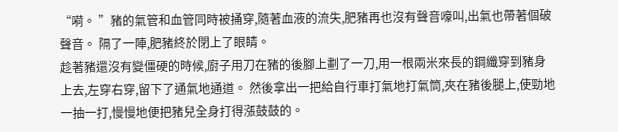“嗬。 ”豬的氣管和血管同時被捅穿,隨著血液的流失,肥豬再也沒有聲音嚎叫,出氣也帶著個破聲音。 隔了一陣,肥豬終於閉上了眼睛。
趁著豬還沒有變僵硬的時候,廚子用刀在豬的後腳上劃了一刀,用一根兩米來長的鋼纖穿到豬身上去,左穿右穿,留下了通氣地通道。 然後拿出一把給自行車打氣地打氣筒,夾在豬後腿上,使勁地一抽一打,慢慢地便把豬兒全身打得漲鼓鼓的。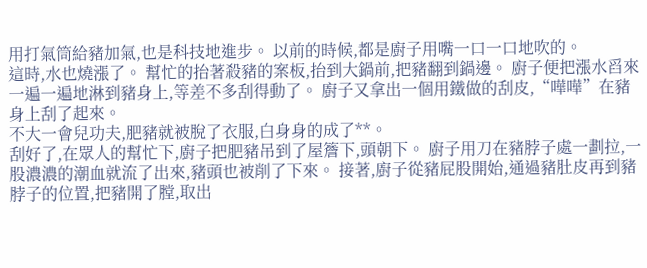用打氣筒給豬加氣,也是科技地進步。 以前的時候,都是廚子用嘴一口一口地吹的。
這時,水也燒漲了。 幫忙的抬著殺豬的案板,抬到大鍋前,把豬翻到鍋邊。 廚子便把漲水舀來一遍一遍地淋到豬身上,等差不多刮得動了。 廚子又拿出一個用鐵做的刮皮,“嘩嘩”在豬身上刮了起來。
不大一會兒功夫,肥豬就被脫了衣服,白身身的成了**。
刮好了,在眾人的幫忙下,廚子把肥豬吊到了屋簷下,頭朝下。 廚子用刀在豬脖子處一劃拉,一股濃濃的潮血就流了出來,豬頭也被削了下來。 接著,廚子從豬屁股開始,通過豬肚皮再到豬脖子的位置,把豬開了膛,取出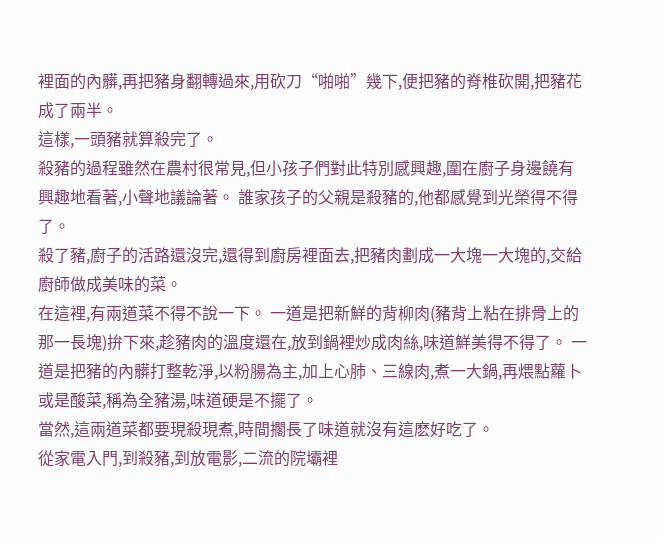裡面的內髒,再把豬身翻轉過來,用砍刀“啪啪”幾下,便把豬的脊椎砍開,把豬花成了兩半。
這樣,一頭豬就算殺完了。
殺豬的過程雖然在農村很常見,但小孩子們對此特別感興趣,圍在廚子身邊饒有興趣地看著,小聲地議論著。 誰家孩子的父親是殺豬的,他都感覺到光榮得不得了。
殺了豬,廚子的活路還沒完,還得到廚房裡面去,把豬肉劃成一大塊一大塊的,交給廚師做成美味的菜。
在這裡,有兩道菜不得不說一下。 一道是把新鮮的背柳肉(豬背上粘在排骨上的那一長塊)拚下來,趁豬肉的溫度還在,放到鍋裡炒成肉絲,味道鮮美得不得了。 一道是把豬的內髒打整乾淨,以粉腸為主,加上心肺、三線肉,煮一大鍋,再煨點蘿卜或是酸菜,稱為全豬湯,味道硬是不擺了。
當然,這兩道菜都要現殺現煮,時間擱長了味道就沒有這麽好吃了。
從家電入門,到殺豬,到放電影,二流的院壩裡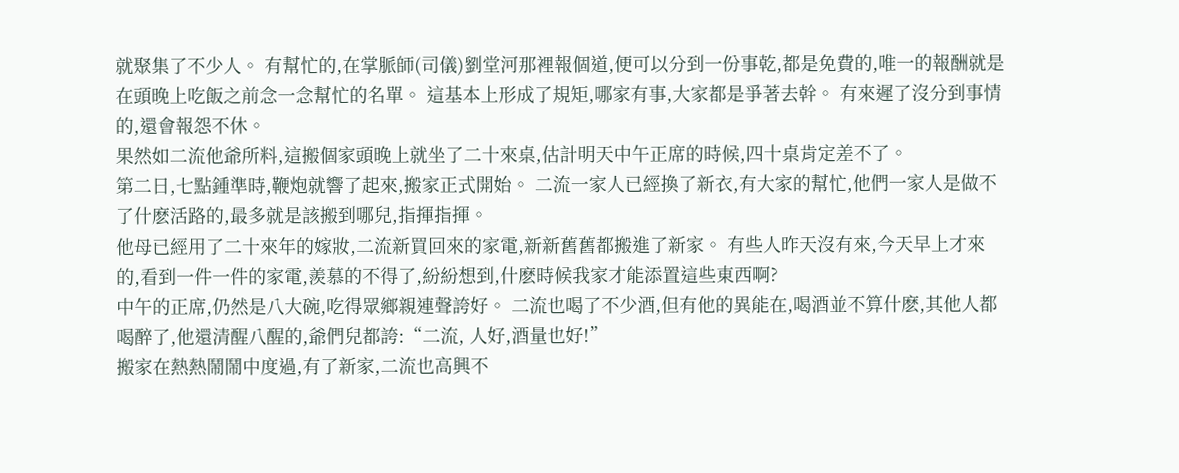就聚集了不少人。 有幫忙的,在掌脈師(司儀)劉堂河那裡報個道,便可以分到一份事乾,都是免費的,唯一的報酬就是在頭晚上吃飯之前念一念幫忙的名單。 這基本上形成了規矩,哪家有事,大家都是爭著去幹。 有來遲了沒分到事情的,還會報怨不休。
果然如二流他爺所料,這搬個家頭晚上就坐了二十來桌,估計明天中午正席的時候,四十桌肯定差不了。
第二日,七點鍾準時,鞭炮就響了起來,搬家正式開始。 二流一家人已經換了新衣,有大家的幫忙,他們一家人是做不了什麽活路的,最多就是該搬到哪兒,指揮指揮。
他母已經用了二十來年的嫁妝,二流新買回來的家電,新新舊舊都搬進了新家。 有些人昨天沒有來,今天早上才來的,看到一件一件的家電,羨慕的不得了,紛紛想到,什麽時候我家才能添置這些東西啊?
中午的正席,仍然是八大碗,吃得眾鄉親連聲誇好。 二流也喝了不少酒,但有他的異能在,喝酒並不算什麽,其他人都喝醉了,他還清醒八醒的,爺們兒都誇:“二流, 人好,酒量也好!”
搬家在熱熱鬧鬧中度過,有了新家,二流也高興不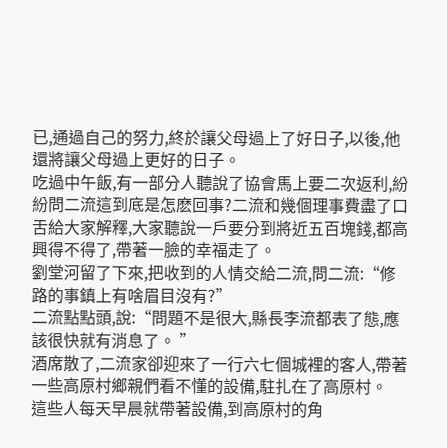已,通過自己的努力,終於讓父母過上了好日子,以後,他還將讓父母過上更好的日子。
吃過中午飯,有一部分人聽說了協會馬上要二次返利,紛紛問二流這到底是怎麽回事?二流和幾個理事費盡了口舌給大家解釋,大家聽說一戶要分到將近五百塊錢,都高興得不得了,帶著一臉的幸福走了。
劉堂河留了下來,把收到的人情交給二流,問二流:“修路的事鎮上有啥眉目沒有?”
二流點點頭,說:“問題不是很大,縣長李流都表了態,應該很快就有消息了。 ”
酒席散了,二流家卻迎來了一行六七個城裡的客人,帶著一些高原村鄉親們看不懂的設備,駐扎在了高原村。
這些人每天早晨就帶著設備,到高原村的角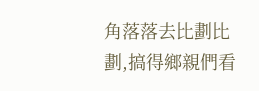角落落去比劃比劃,搞得鄉親們看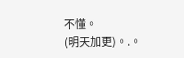不懂。
(明天加更)。.。